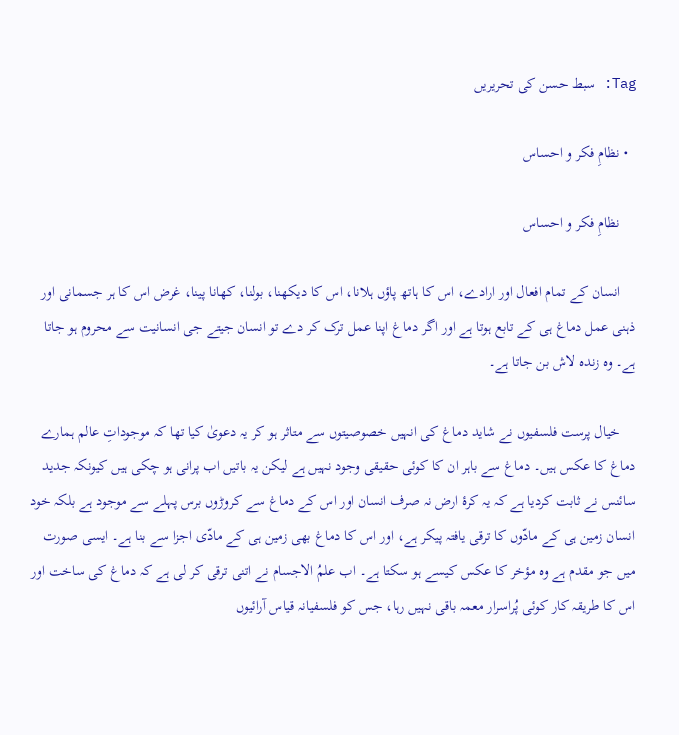Tag: سبط حسن کی تحریریں

  • نظامِ فکر و احساس

    نظامِ فکر و احساس

    انسان کے تمام افعال اور ارادے، اس کا ہاتھ پاؤں ہلانا، اس کا دیکھنا، بولنا، کھانا پینا، غرض اس کا ہر جسمانی اور ذہنی عمل دماغ ہی کے تابع ہوتا ہے اور اگر دماغ اپنا عمل ترک کر دے تو انسان جیتے جی انسانیت سے محروم ہو جاتا ہے۔ وہ زندہ لاش بن جاتا ہے۔

    خیال پرست فلسفیوں نے شاید دماغ کی انہیں خصوصیتوں سے متاثر ہو کر یہ دعویٰ کیا تھا کہ موجوداتِ عالم ہمارے دماغ کا عکس ہیں۔ دماغ سے باہر ان کا کوئی حقیقی وجود نہیں ہے لیکن یہ باتیں اب پرانی ہو چکی ہیں کیونکہ جدید سائنس نے ثابت کردیا ہے کہ یہ کرۂ ارض نہ صرف انسان اور اس کے دماغ سے کروڑوں برس پہلے سے موجود ہے بلکہ خود انسان زمین ہی کے مادّوں کا ترقی یافتہ پیکر ہے، اور اس کا دماغ بھی زمین ہی کے مادّی اجزا سے بنا ہے۔ ایسی صورت میں جو مقدم ہے وہ مؤخر کا عکس کیسے ہو سکتا ہے۔ اب علمُ الاجسام نے اتنی ترقی کر لی ہے کہ دماغ کی ساخت اور اس کا طریقہ کار کوئی پُراسرار معمہ باقی نہیں رہا، جس کو فلسفیانہ قیاس آرائیوں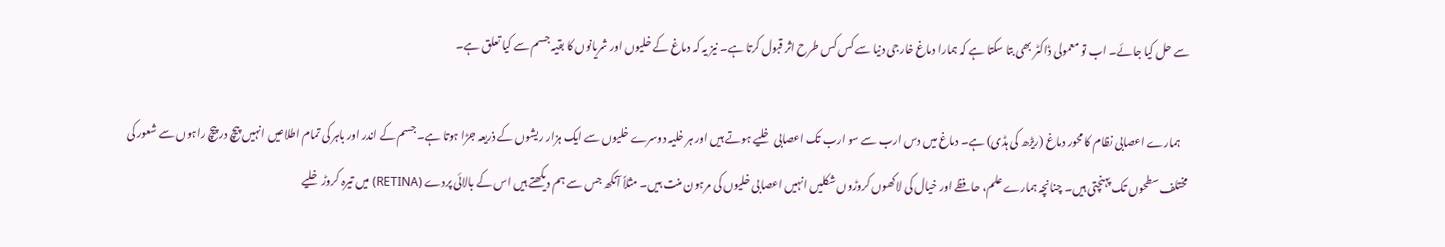سے حل کیا جائے۔ اب تو معمولی ڈاکٹر بھی بتا سکتا ہے کہ ہمارا دماغ خارجی دنیا سے کس کس طرح اثر قبول کرتا ہے۔ نیز یہ کہ دماغ کے خلیوں اور شریانوں کا بقیہ جسم سے کیا تعلق ہے۔

    ہمارے اعصابی نظام کا محور دماغ (ریڑھ کی ہڈی) ہے۔ دماغ میں دس ارب سے سو ارب تک اعصابی خلیے ہوتے ہیں اور ہر خلیہ دوسرے خلیوں سے ایک ہزار ریشوں کے ذریعہ جڑا ہوتا ہے۔ جسم کے اندر اور باہر کی تمام اطلاعیں انہیں پیچ در پیچ راہوں سے شعور کی مختلف سطحوں تک پہنچتی ہیں۔ چنانچہ ہمارے علم، حافظے اور خیال کی لاکھوں کروڑوں شکلیں انہیں اعصابی خلیوں کی مرہون منت ہیں۔ مثلاً آنکھ جس سے ہم دیکھتے ہیں اس کے بالائی پردے (RETINA) میں تیرہ کروڑ خلیے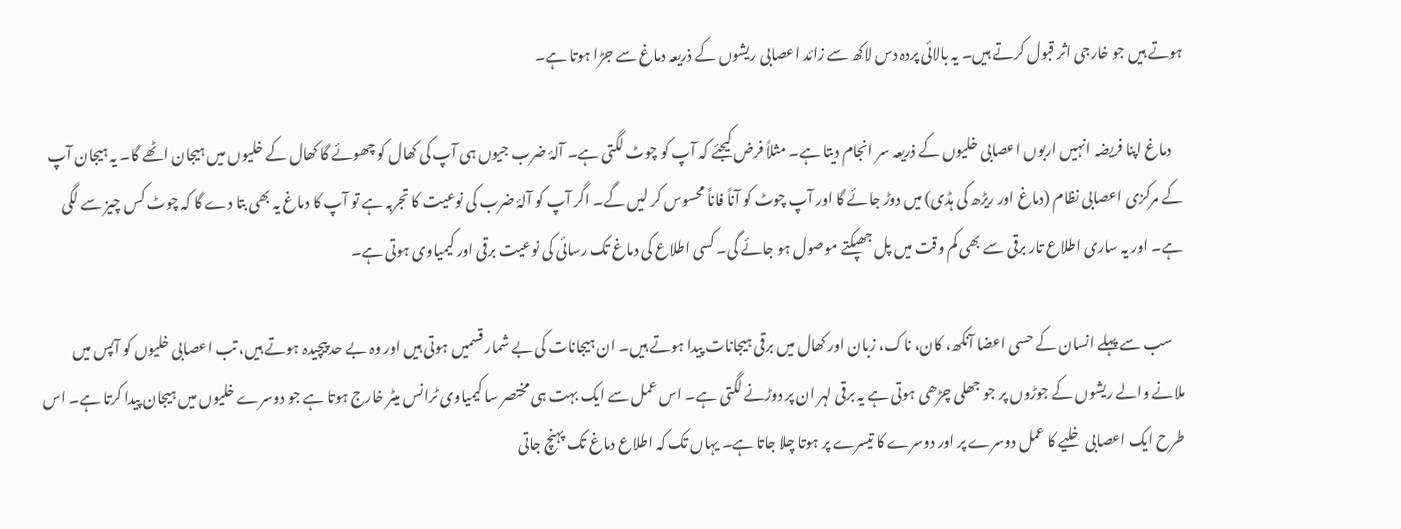ہوتے ہیں جو خارجی اثر قبول کرتے ہیں۔ یہ بالائی پردہ دس لاکھ سے زائد اعصابی ریشوں کے ذریعہ دماغ سے جڑا ہوتا ہے۔

    دماغ اپنا فریضہ انہیں اربوں اعصابی خلیوں کے ذریعہ سر انجام دیتا ہے۔ مثلاً فرض کیجئے کہ آپ کو چوٹ لگتی ہے۔ آلۂ ضرب جیوں ہی آپ کی کھال کو چھوئے گا کھال کے خلیوں میں ہیجان اٹھے گا۔ یہ ہیجان آپ کے مرکزی اعصابی نظام (دماغ اور ریڑھ کی ہڈی) میں دوڑ جائے گا اور آپ چوٹ کو آناً فاناً محسوس کر لیں گے۔ اگر آپ کو آلۂ ضرب کی نوعیت کا تجربہ ہے تو آپ کا دماغ یہ بھی بتا دے گا کہ چوٹ کس چیز سے لگی ہے۔ اور یہ ساری اطلاع تار برقی سے بھی کم وقت میں پل جھپکتے موصول ہو جائے گی۔ کسی اطلاع کی دماغ تک رسائی کی نوعیت برقی اور کیمیاوی ہوتی ہے۔

    سب سے پہلے انسان کے حسی اعضا آنکھ، کان، ناک، زبان اور کھال میں برقی ہیجانات پیدا ہوتے ہیں۔ ان ہیجانات کی بے شمار قسمیں ہوتی ہیں اور وہ بے حد پیچیدہ ہوتے ہیں، تب اعصابی خلیوں کو آپس میں ملانے والے ریشوں کے جوڑوں پر جو جھلی چڑھی ہوتی ہے یہ برقی لہر ان پر دوڑنے لگتی ہے۔ اس عمل سے ایک بہت ہی مختصر سا کیمیاوی ٹرانس میٹر خارج ہوتا ہے جو دوسرے خلیوں میں ہیجان پیدا کرتا ہے۔ اس طرح ایک اعصابی خلیے کا عمل دوسرے پر اور دوسرے کا تیسرے پر ہوتا چلا جاتا ہے۔ یہاں تک کہ اطلاع دماغ تک پہنچ جاتی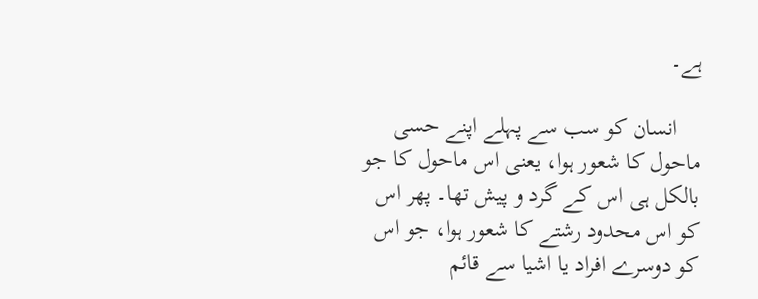ہے۔

    انسان کو سب سے پہلے اپنے حسی ماحول کا شعور ہوا، یعنی اس ماحول کا جو بالکل ہی اس کے گرد و پیش تھا۔ پھر اس کو اس محدود رشتے کا شعور ہوا، جو اس کو دوسرے افراد یا اشیا سے قائم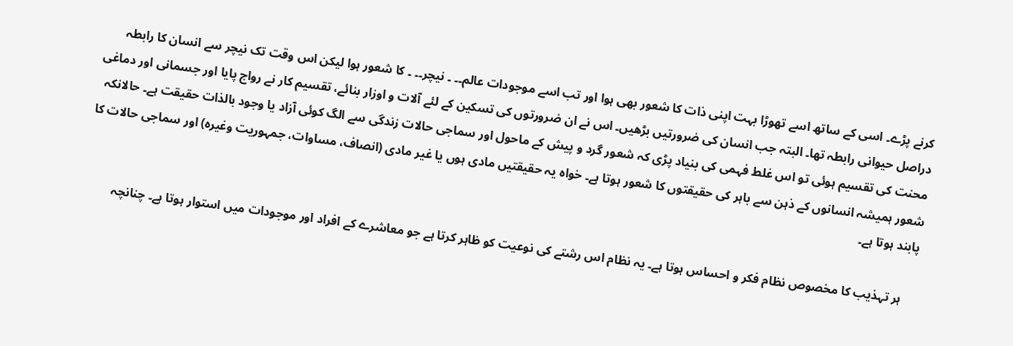کرنے پڑے۔ اسی کے ساتھ اسے تھوڑا بہت اپنی ذات کا شعور بھی ہوا اور تب اسے موجودات عالم۔۔ ۔ نیچر۔۔ ۔ کا شعور ہوا لیکن اس وقت تک نیچر سے انسان کا رابطہ دراصل حیوانی رابطہ تھا۔ البتہ جب انسان کی ضرورتیں بڑھیں۔ اس نے ان ضرورتوں کی تسکین کے لئے آلات و اوزار بنائے، تقسیم کار نے رواج پایا اور جسمانی اور دماغی محنت کی تقسیم ہوئی تو اس غلط فہمی کی بنیاد پڑی کہ شعور گرد و پیش کے ماحول اور سماجی حالات زندگی سے الگ کوئی آزاد یا وجود بالذات حقیقت ہے۔ حالانکہ شعور ہمیشہ انسانوں کے ذہن سے باہر کی حقیقتوں کا شعور ہوتا ہے۔ خواہ یہ حقیقتیں مادی ہوں یا غیر مادی (انصاف، مساوات، جمہوریت وغیرہ) اور سماجی حالات کا پابند ہوتا ہے۔

    ہر تہذیب کا مخصوص نظام فکر و احساس ہوتا ہے۔ یہ نظام اس رشتے کی نوعیت کو ظاہر کرتا ہے جو معاشرے کے افراد اور موجودات میں استوار ہوتا ہے۔ چنانچہ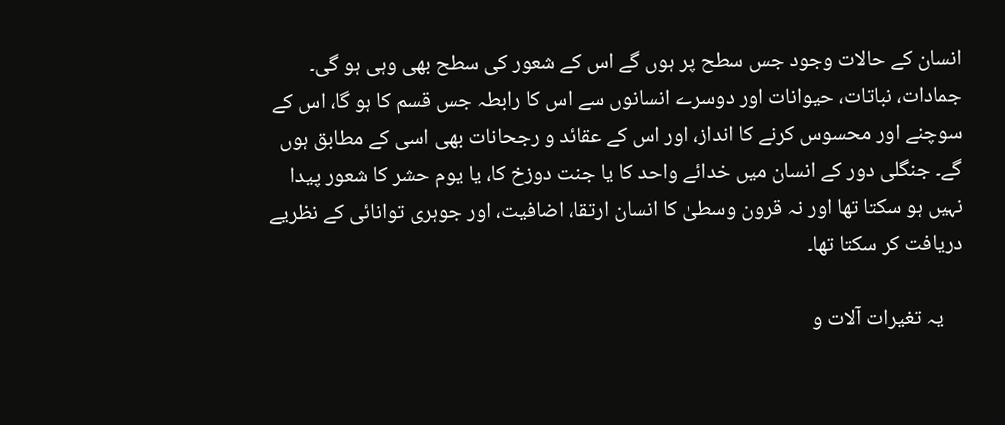انسان کے حالات وجود جس سطح پر ہوں گے اس کے شعور کی سطح بھی وہی ہو گی۔ جمادات، نباتات، حیوانات اور دوسرے انسانوں سے اس کا رابطہ جس قسم کا ہو گا، اس کے سوچنے اور محسوس کرنے کا انداز، اور اس کے عقائد و رجحانات بھی اسی کے مطابق ہوں گے۔ جنگلی دور کے انسان میں خدائے واحد کا یا جنت دوزخ کا، یا یوم حشر کا شعور پیدا نہیں ہو سکتا تھا اور نہ قرون وسطیٰ کا انسان ارتقا، اضافیت، اور جوہری توانائی کے نظریے دریافت کر سکتا تھا۔

    یہ تغیرات آلات و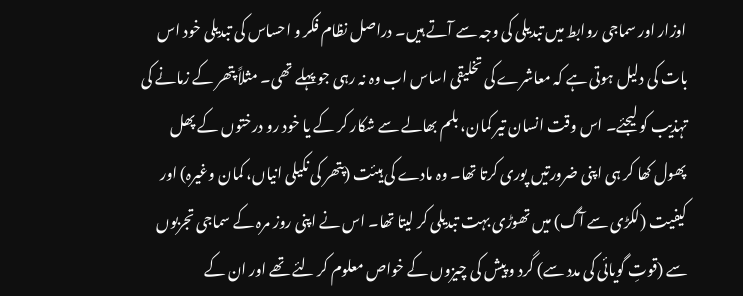اوزار اور سماجی روابط میں تبدیلی کی وجہ سے آتے ہیں۔ دراصل نظام فکر و احساس کی تبدیلی خود اس بات کی دلیل ہوتی ہے کہ معاشرے کی تخلیقی اساس اب وہ نہ رہی جو پہلے تھی۔ مثلاً پتھر کے زمانے کی تہذیب کو لیجئے۔ اس وقت انسان تیر کمان، بلم بھالے سے شکار کر کے یا خود رو درختوں کے پھل پھول کھا کر ہی اپنی ضرورتیں پوری کرتا تھا۔ وہ مادے کی ہیئت (پتھر کی نکیلی انیاں، کمان وغیرہ) اور کیفیت (لکڑی سے آگ) میں تھوڑی بہت تبدیلی کر لیتا تھا۔ اس نے اپنی روز مرہ کے سماجی تجربوں سے (قوتِ گویائی کی مدد سے) گرد و پیش کی چیزوں کے خواص معلوم کر لئے تھے اور ان کے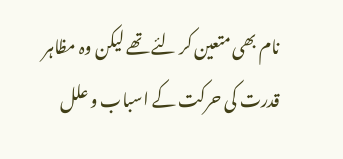نام بھی متعین کر لئے تھے لیکن وہ مظاہر قدرت کی حرکت کے اسباب و علل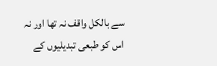سے بالکل واقف نہ تھا اور نہ اس کو طبعی تبدیلیوں کے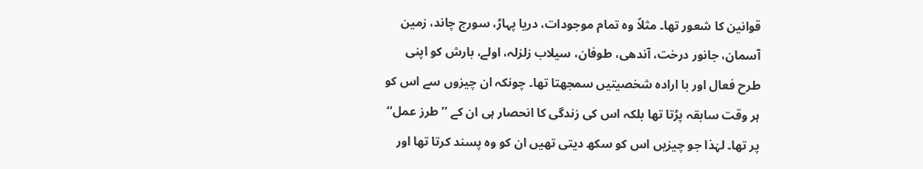قوانین کا شعور تھا۔ مثلاً وہ تمام موجودات، دریا پہاڑ، سورج چاند، زمین آسمان، جانور درخت، آندھی، طوفان، سیلاب زلزلہ، اولے، بارش کو اپنی طرح فعال اور با ارادہ شخصیتیں سمجھتا تھا۔ چونکہ ان چیزوں سے اس کو ہر وقت سابقہ پڑتا تھا بلکہ اس کی زندگی کا انحصار ہی ان کے ’’طرز عمل‘‘ پر تھا۔ لہٰذا جو چیزیں اس کو سکھ دیتی تھیں ان کو وہ پسند کرتا تھا اور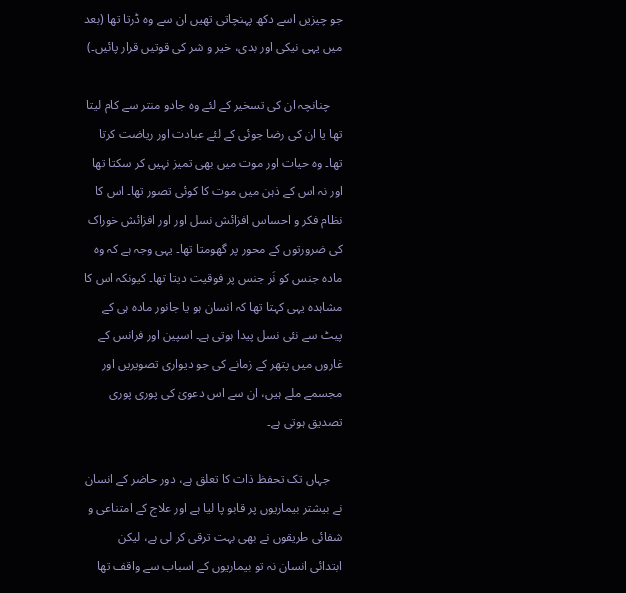جو چیزیں اسے دکھ پہنچاتی تھیں ان سے وہ ڈرتا تھا (بعد میں یہی نیکی اور بدی، خیر و شر کی قوتیں قرار پائیں۔)

    چنانچہ ان کی تسخیر کے لئے وہ جادو منتر سے کام لیتا تھا یا ان کی رضا جوئی کے لئے عبادت اور ریاضت کرتا تھا۔ وہ حیات اور موت میں بھی تمیز نہیں کر سکتا تھا اور نہ اس کے ذہن میں موت کا کوئی تصور تھا۔ اس کا نظام فکر و احساس افزائش نسل اور اور افزائش خوراک کی ضرورتوں کے محور پر گھومتا تھا۔ یہی وجہ ہے کہ وہ مادہ جنس کو نَر جنس پر فوقیت دیتا تھا۔ کیونکہ اس کا مشاہدہ یہی کہتا تھا کہ انسان ہو یا جانور مادہ ہی کے پیٹ سے نئی نسل پیدا ہوتی ہے۔ اسپین اور فرانس کے غاروں میں پتھر کے زمانے کی جو دیواری تصویریں اور مجسمے ملے ہیں، ان سے اس دعویٰ کی پوری پوری تصدیق ہوتی ہے۔

    جہاں تک تحفظ ذات کا تعلق ہے، دور حاضر کے انسان نے بیشتر بیماریوں پر قابو پا لیا ہے اور علاج کے امتناعی و شفائی طریقوں نے بھی بہت ترقی کر لی ہے، لیکن ابتدائی انسان نہ تو بیماریوں کے اسباب سے واقف تھا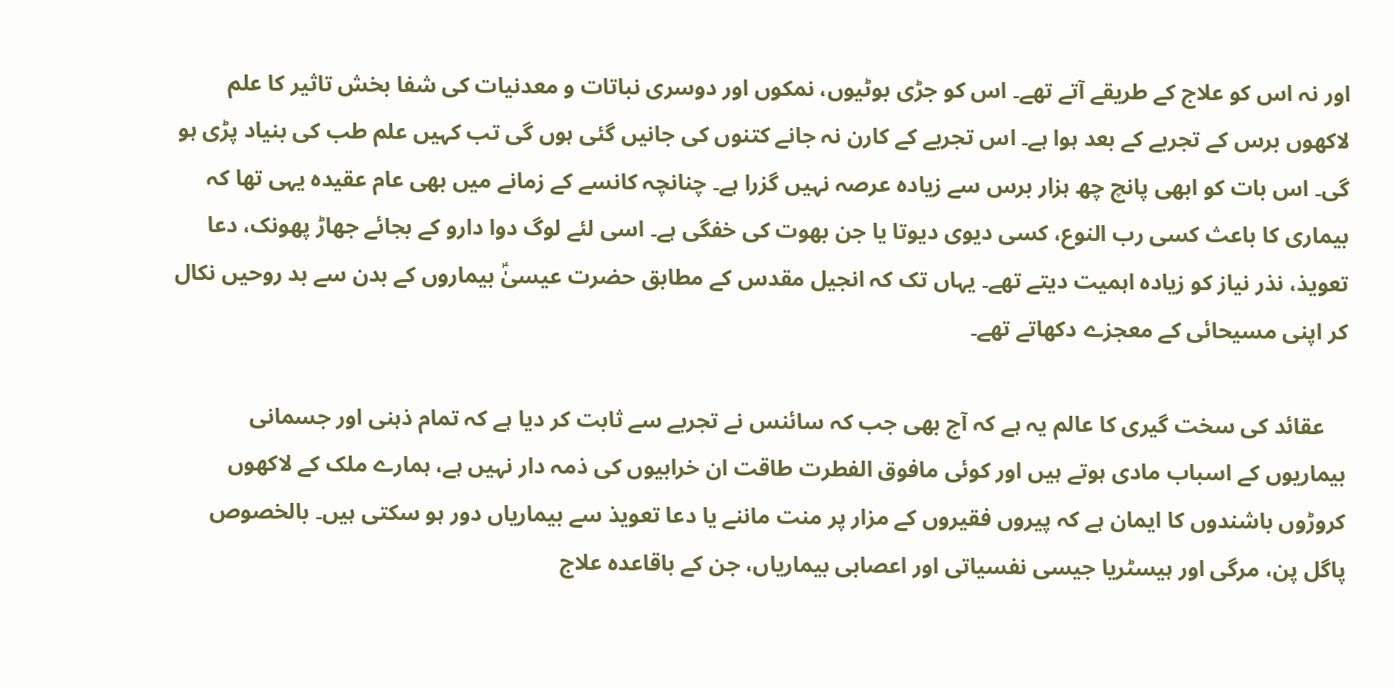اور نہ اس کو علاج کے طریقے آتے تھے۔ اس کو جڑی بوٹیوں، نمکوں اور دوسری نباتات و معدنیات کی شفا بخش تاثیر کا علم لاکھوں برس کے تجربے کے بعد ہوا ہے۔ اس تجربے کے کارن نہ جانے کتنوں کی جانیں گئی ہوں گی تب کہیں علم طب کی بنیاد پڑی ہو گی۔ اس بات کو ابھی پانچ چھ ہزار برس سے زیادہ عرصہ نہیں گزرا ہے۔ چنانچہ کانسے کے زمانے میں بھی عام عقیدہ یہی تھا کہ بیماری کا باعث کسی رب النوع، کسی دیوی دیوتا یا جن بھوت کی خفگی ہے۔ اسی لئے لوگ دوا دارو کے بجائے جھاڑ پھونک، دعا تعویذ، نذر نیاز کو زیادہ اہمیت دیتے تھے۔ یہاں تک کہ انجیل مقدس کے مطابق حضرت عیسیٰؑ بیماروں کے بدن سے بد روحیں نکال کر اپنی مسیحائی کے معجزے دکھاتے تھے۔

    عقائد کی سخت گیری کا عالم یہ ہے کہ آج بھی جب کہ سائنس نے تجربے سے ثابت کر دیا ہے کہ تمام ذہنی اور جسمانی بیماریوں کے اسباب مادی ہوتے ہیں اور کوئی مافوق الفطرت طاقت ان خرابیوں کی ذمہ دار نہیں ہے، ہمارے ملک کے لاکھوں کروڑوں باشندوں کا ایمان ہے کہ پیروں فقیروں کے مزار پر منت ماننے یا دعا تعویذ سے بیماریاں دور ہو سکتی ہیں۔ بالخصوص پاگل پن، مرگی اور ہیسٹریا جیسی نفسیاتی اور اعصابی بیماریاں، جن کے باقاعدہ علاج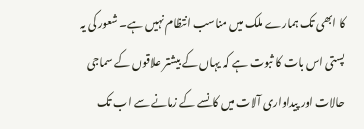کا ابھی تک ہمارے ملک میں مناسب انتظام نہیں ہے۔ شعور کی یہ پستی اس بات کا ثبوت ہے کہ یہاں کے بیشتر علاقوں کے سماجی حالات اور پیداواری آلات میں کانسے کے زمانے سے اب تک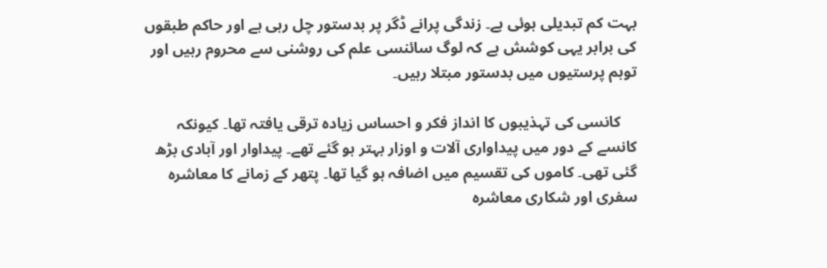بہت کم تبدیلی ہوئی ہے۔ زندگی پرانے ڈگر پر بدستور چل رہی ہے اور حاکم طبقوں کی برابر یہی کوشش ہے کہ لوگ سائنسی علم کی روشنی سے محروم رہیں اور توہم پرستیوں میں بدستور مبتلا رہیں۔

    کانسی کی تہذیبوں کا انداز فکر و احساس زیادہ ترقی یافتہ تھا۔ کیونکہ کانسے کے دور میں پیداواری آلات و اوزار بہتر ہو گئے تھے۔ پیداوار اور آبادی بڑھ گئی تھی۔ کاموں کی تقسیم میں اضافہ ہو گیا تھا۔ پتھر کے زمانے کا معاشرہ سفری اور شکاری معاشرہ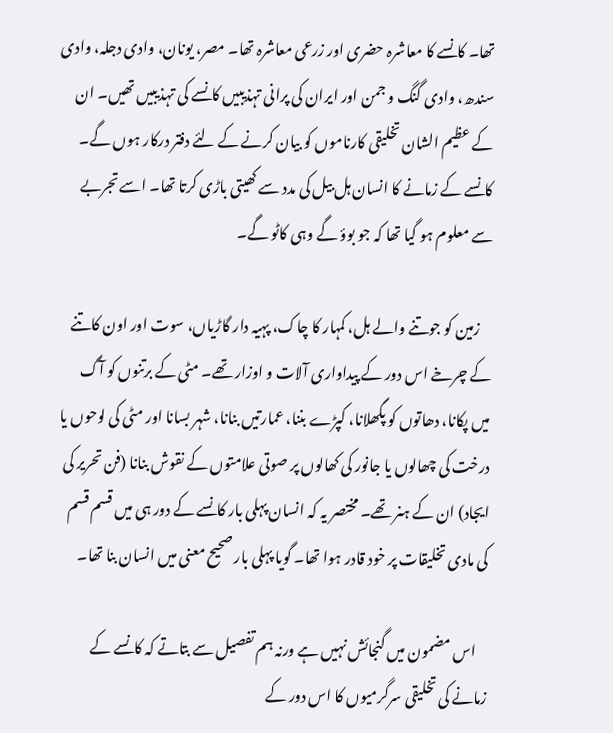تھا۔ کانسے کا معاشرہ حضری اور زرعی معاشرہ تھا۔ مصر، یونان، وادی دجلہ، وادی سندھ، وادی گنگ و جمن اور ایران کی پرانی تہذیبیں کانسے کی تہذیبیں تھیں۔ ان کے عظیم الشان تخلیقی کارناموں کو بیان کرنے کے لئے دفتر درکار ہوں گے۔ کانسے کے زمانے کا انسان ہل بیل کی مدد سے کھیتی باڑی کرتا تھا۔ اسے تجربے سے معلوم ہو گیا تھا کہ جو بوؤ گے وہی کاٹو گے۔

    زمین کو جوتنے والے ہل، کمہار کا چاک، پہیہ دار گاڑیاں، سوت اور اون کاتنے کے چرخے اس دور کے پیداواری آلات و اوزار تھے۔ مٹی کے برتنوں کو آگ میں پکانا، دھاتوں کو پگھلانا، کپڑے بننا، عمارتیں بنانا، شہر بسانا اور مٹی کی لوحوں یا درخت کی چھالوں یا جانور کی کھالوں پر صوتی علامتوں کے نقوش بنانا (فن تحریر کی ایجاد) ان کے ہنر تھے۔ مختصر یہ کہ انسان پہلی بار کانسے کے دور ہی میں قسم قسم کی مادی تخلیقات پر خود قادر ہوا تھا۔ گویا پہلی بار صحیح معنی میں انسان بنا تھا۔

    اس مضمون میں گنجائش نہیں ہے ورنہ ہم تفصیل سے بتاتے کہ کانسے کے زمانے کی تخلیقی سرگرمیوں کا اس دور کے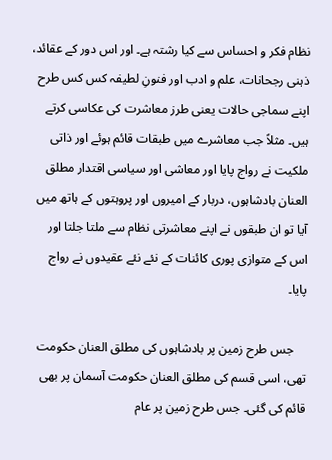نظام فکر و احساس سے کیا رشتہ ہے۔ اور اس دور کے عقائد، ذہنی رجحانات، علم و ادب اور فنونِ لطیفہ کس کس طرح اپنے سماجی حالات یعنی طرز معاشرت کی عکاسی کرتے ہیں۔ مثلاً جب معاشرے میں طبقات قائم ہوئے اور ذاتی ملکیت نے رواج پایا اور معاشی اور سیاسی اقتدار مطلق العنان بادشاہوں، دربار کے امیروں اور پروہتوں کے ہاتھ میں آیا تو ان طبقوں نے اپنے معاشرتی نظام سے ملتا جلتا اور اس کے متوازی پوری کائنات کے نئے نئے عقیدوں نے رواج پایا۔

    جس طرح زمین پر بادشاہوں کی مطلق العنان حکومت تھی، اسی قسم کی مطلق العنان حکومت آسمان پر بھی قائم کی گئی۔ جس طرح زمین پر عام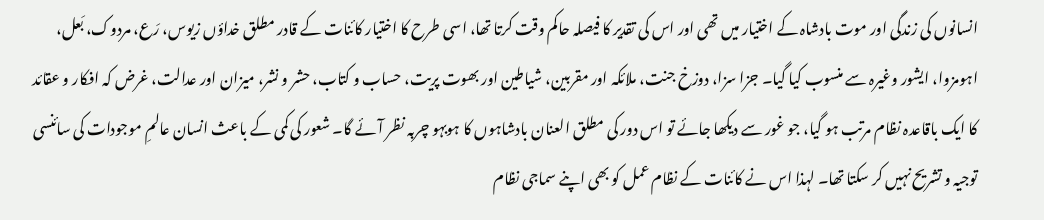انسانوں کی زندگی اور موت بادشاہ کے اختیار میں تھی اور اس کی تقدیر کا فیصلہ حاکم وقت کرتا تھا، اسی طرح کا اختیار کائنات کے قادر مطلق خداؤں زیوس، رَع، مردوک، بَعل، اہومزوا، ایشور وغیرہ سے منسوب کیا گیا۔ جزا سزا، دوزخ جنت، ملائکہ اور مقربین، شیاطین اور بھوت پریت، حساب و کتاب، حشر و نشر، میزان اور عدالت، غرض کہ افکار و عقائد کا ایک باقاعدہ نظام مرتب ہو گیا، جو غور سے دیکھا جائے تو اس دور کی مطلق العنان بادشاہوں کا ہوبہو چربہ نظر آئے گا۔ شعور کی کمی کے باعث انسان عالمِ موجودات کی سائنسی توجیہ و تشریح نہیں کر سکتا تھا۔ لہذا اس نے کائنات کے نظام عمل کو بھی اپنے سماجی نظام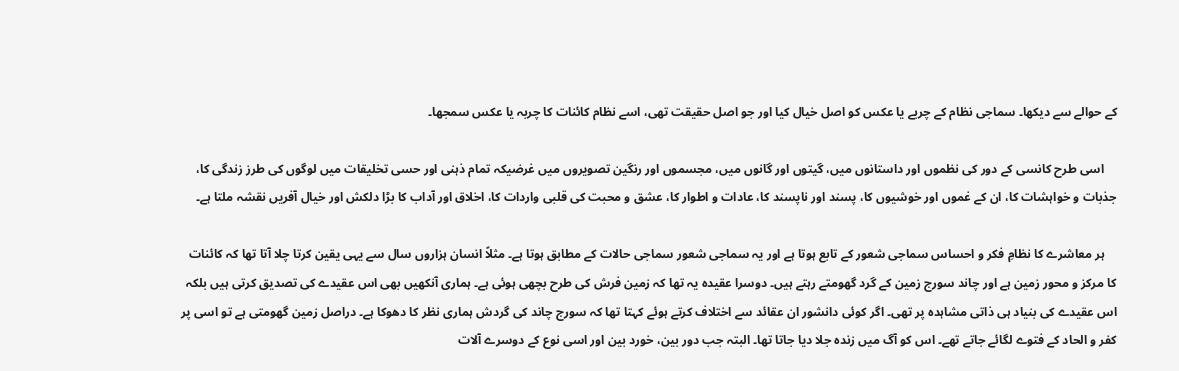کے حوالے سے دیکھا۔ سماجی نظام کے چربے یا عکس کو اصل خیال کیا اور جو اصل حقیقت تھی، اسے نظام کائنات کا چربہ یا عکس سمجھا۔

    اسی طرح کانسی کے دور کی نظموں اور داستانوں میں، گیتوں اور گانوں میں، مجسموں اور رنگین تصویروں میں غرضیکہ تمام ذہنی اور حسی تخلیقات میں لوگوں کی طرز زندگی کا، جذبات و خواہشات کا، ان کے غموں اور خوشیوں کا، پسند اور ناپسند کا، عادات و اطوار کا، عشق و محبت کی قلبی واردات کا، اخلاق اور آداب کا بڑا دلکش اور خیال آفریں نقشہ ملتا ہے۔

    ہر معاشرے کا نظامِ فکر و احساس سماجی شعور کے تابع ہوتا ہے اور یہ سماجی شعور سماجی حالات کے مطابق ہوتا ہے۔ مثلاً انسان ہزاروں سال سے یہی یقین کرتا چلا آتا تھا کہ کائنات کا مرکز و محور زمین ہے اور چاند سورج زمین کے گرد گھومتے رہتے ہیں۔ دوسرا عقیدہ یہ تھا کہ زمین فرش کی طرح بچھی ہوئی ہے۔ ہماری آنکھیں بھی اس عقیدے کی تصدیق کرتی ہیں بلکہ اس عقیدے کی بنیاد ہی ذاتی مشاہدہ پر تھی۔ اگر کوئی دانشور ان عقائد سے اختلاف کرتے ہوئے کہتا تھا کہ سورج چاند کی گردش ہماری نظر کا دھوکا ہے۔ دراصل زمین گھومتی ہے تو اسی پر کفر و الحاد کے فتوے لگائے جاتے تھے۔ اس کو آگ میں زندہ جلا دیا جاتا تھا۔ البتہ جب دور بین، خورد بین اور اسی نوع کے دوسرے آلات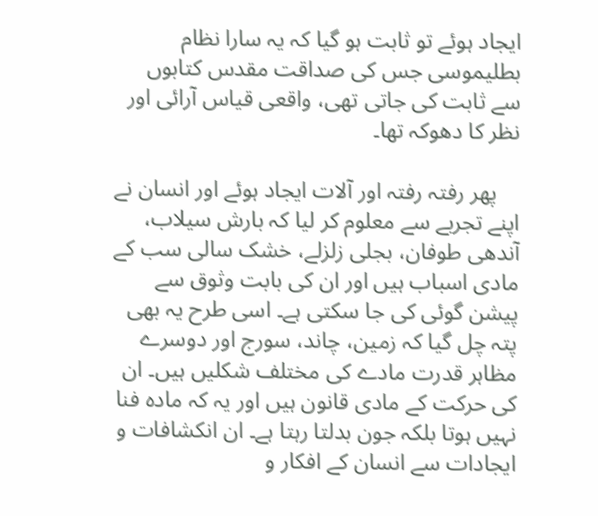ایجاد ہوئے تو ثابت ہو گیا کہ یہ سارا نظام بطلیموسی جس کی صداقت مقدس کتابوں سے ثابت کی جاتی تھی، واقعی قیاس آرائی اور نظر کا دھوکہ تھا۔

    پھر رفتہ رفتہ اور آلات ایجاد ہوئے اور انسان نے اپنے تجربے سے معلوم کر لیا کہ بارش سیلاب، آندھی طوفان، بجلی زلزلے، خشک سالی سب کے مادی اسباب ہیں اور ان کی بابت وثوق سے پیشن گوئی کی جا سکتی ہے۔ اسی طرح یہ بھی پتہ چل گیا کہ زمین، چاند، سورج اور دوسرے مظاہر قدرت مادے کی مختلف شکلیں ہیں۔ ان کی حرکت کے مادی قانون ہیں اور یہ کہ مادہ فنا نہیں ہوتا بلکہ جون بدلتا رہتا ہے۔ ان انکشافات و ایجادات سے انسان کے افکار و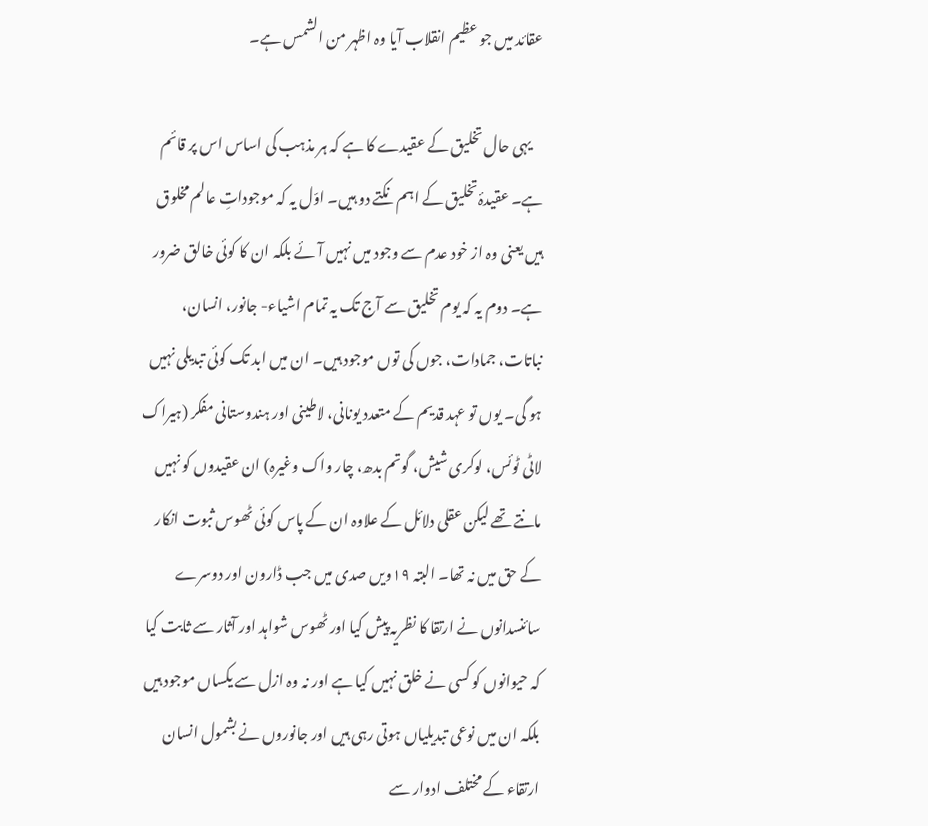عقائد میں جو عظیم انقلاب آیا وہ اظہر من الشمس ہے۔

    یہی حال تخلیق کے عقیدے کا ہے کہ ہر مذہب کی اساس اس پر قائم ہے۔ عقیدۂ تخلیق کے اہم نکتے دو ہیں۔ اوّل یہ کہ موجوداتِ عالم مخلوق ہیں یعنی وہ از خود عدم سے وجود میں نہیں آئے بلکہ ان کا کوئی خالق ضرور ہے۔ دوم یہ کہ یوم تخلیق سے آج تک یہ تمام اشیاء- جانور، انسان، نباتات، جمادات، جوں کی توں موجود ہیں۔ ان میں ابد تک کوئی تبدیلی نہیں ہو گی۔ یوں تو عہد قدیم کے متعدد یونانی، لاطینی اور ہندوستانی مفکر (ہیراک لاٹی ٹوئس، لوکری شیش، گوتم بدھ، چار واک وغیرہ) ان عقیدوں کو نہیں مانتے تھے لیکن عقلی دلائل کے علاوہ ان کے پاس کوئی ٹھوس ثبوت انکار کے حق میں نہ تھا۔ البتہ ۱۹ویں صدی میں جب ڈارون اور دوسرے سائنسدانوں نے ارتقا کا نظریہ پیش کیا اور ٹھوس شواہد اور آثار سے ثابت کیا کہ حیوانوں کو کسی نے خلق نہیں کیا ہے اور نہ وہ ازل سے یکساں موجود ہیں بلکہ ان میں نوعی تبدیلیاں ہوتی رہی ہیں اور جانوروں نے بشمول انسان ارتقاء کے مختلف ادوار سے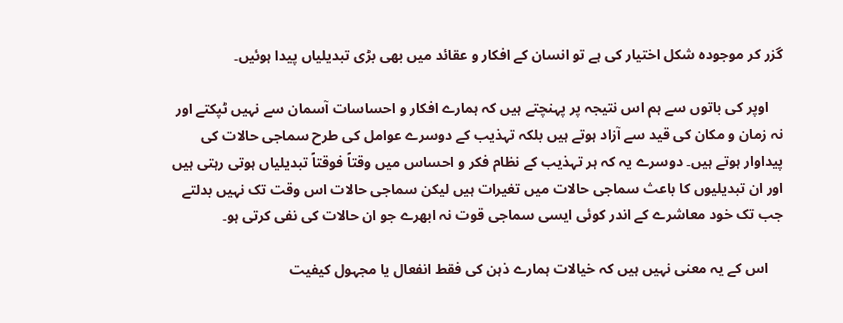گزر کر موجودہ شکل اختیار کی ہے تو انسان کے افکار و عقائد میں بھی بڑی تبدیلیاں پیدا ہوئیں۔

    اوپر کی باتوں سے ہم اس نتیجہ پر پہنچتے ہیں کہ ہمارے افکار و احساسات آسمان سے نہیں ٹپکتے اور نہ زمان و مکان کی قید سے آزاد ہوتے ہیں بلکہ تہذیب کے دوسرے عوامل کی طرح سماجی حالات کی پیداوار ہوتے ہیں۔ دوسرے یہ کہ ہر تہذیب کے نظام فکر و احساس میں وقتاً فوقتاً تبدیلیاں ہوتی رہتی ہیں اور ان تبدیلیوں کا باعث سماجی حالات میں تغیرات ہیں لیکن سماجی حالات اس وقت تک نہیں بدلتے جب تک خود معاشرے کے اندر کوئی ایسی سماجی قوت نہ ابھرے جو ان حالات کی نفی کرتی ہو۔

    اس کے یہ معنی نہیں ہیں کہ خیالات ہمارے ذہن کی فقط انفعال یا مجہول کیفیت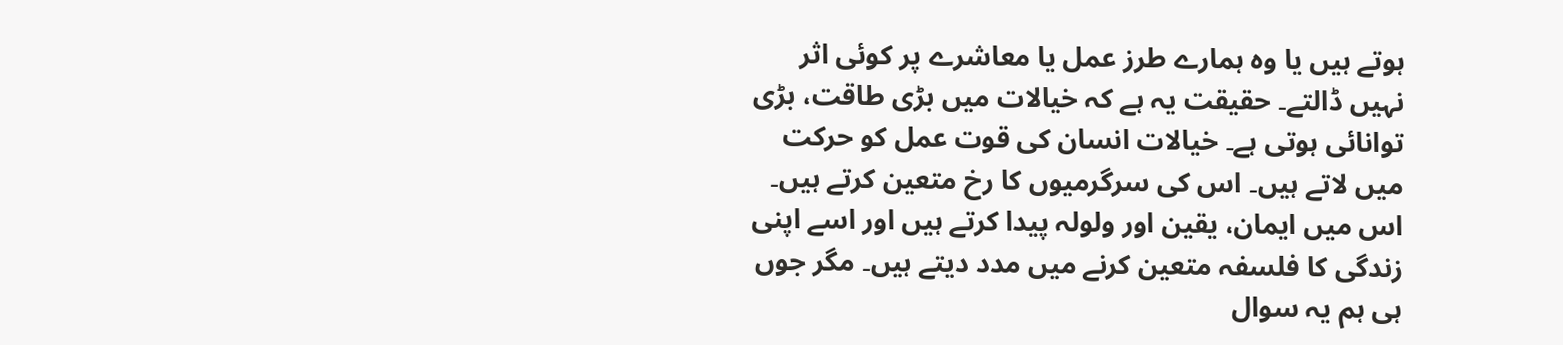ہوتے ہیں یا وہ ہمارے طرز عمل یا معاشرے پر کوئی اثر نہیں ڈالتے۔ حقیقت یہ ہے کہ خیالات میں بڑی طاقت، بڑی توانائی ہوتی ہے۔ خیالات انسان کی قوت عمل کو حرکت میں لاتے ہیں۔ اس کی سرگرمیوں کا رخ متعین کرتے ہیں۔ اس میں ایمان، یقین اور ولولہ پیدا کرتے ہیں اور اسے اپنی زندگی کا فلسفہ متعین کرنے میں مدد دیتے ہیں۔ مگر جوں ہی ہم یہ سوال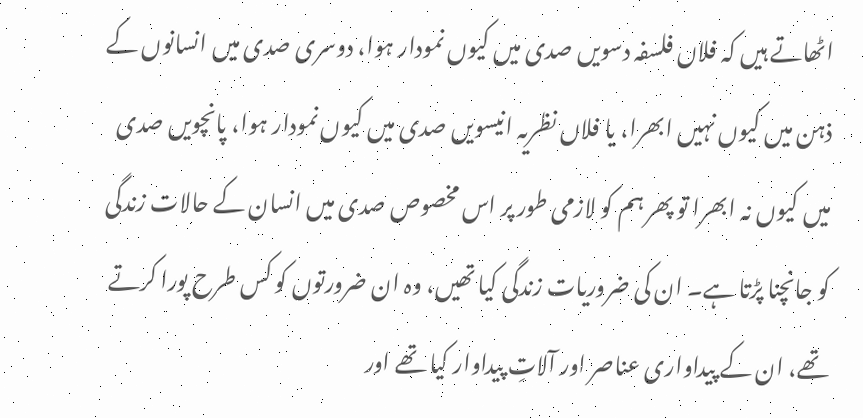اٹھاتے ہیں کہ فلاں فلسفہ دسویں صدی میں کیوں نمودار ہوا، دوسری صدی میں انسانوں کے ذہن میں کیوں نہیں ابھرا، یا فلاں نظریہ انیسویں صدی میں کیوں نمودار ہوا، پانچویں صدی میں کیوں نہ ابھرا تو پھر ہم کو لازمی طور پر اس مخصوص صدی میں انسان کے حالات زندگی کو جانچنا پڑتا ہے۔ ان کی ضروریات زندگی کیا تھیں، وہ ان ضرورتوں کو کس طرح پورا کرتے تھے، ان کے پیداواری عناصر اور آلاتِ پیداوار کیا تھے اور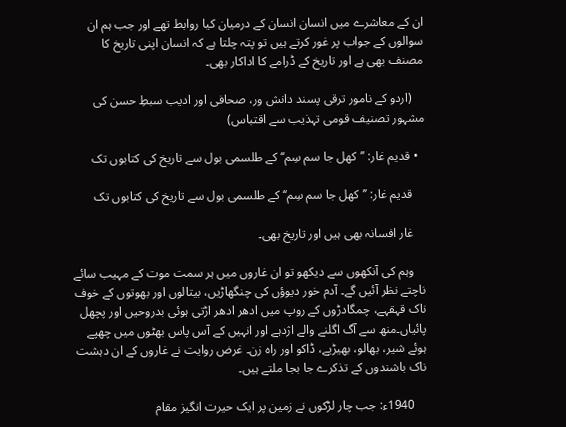ان کے معاشرے میں انسان انسان کے درمیان کیا روابط تھے اور جب ہم ان سوالوں کے جواب پر غور کرتے ہیں تو پتہ چلتا ہے کہ انسان اپنی تاریخ کا مصنف بھی ہے اور تاریخ کے ڈرامے کا اداکار بھی۔

    (اردو کے نامور ترقی پسند دانش ور، صحافی اور ادیب سبطِ حسن کی مشہور تصنیف قومی تہذیب سے اقتباس)

  • قدیم غار: ’’کھل جا سم سِم‘‘ کے طلسمی بول سے تاریخ کی کتابوں تک

    قدیم غار: ’’کھل جا سم سِم‘‘ کے طلسمی بول سے تاریخ کی کتابوں تک

    غار افسانہ بھی ہیں اور تاریخ بھی۔

    وہم کی آنکھوں سے دیکھو تو ان غاروں میں ہر سمت موت کے مہیب سائے ناچتے نظر آئیں گے۔ آدم خور دیوؤں کی چنگھاڑیں، بیتالوں اور بھوتوں کے خوف ناک قہقہے، چمگادڑوں کے روپ میں ادھر ادھر اڑتی ہوئی بدروحیں اور پچھل پائیاں۔منھ سے آگ اگلنے والے اژدہے اور انہیں کے آس پاس بھٹوں میں چھپے ہوئے شیر، بھالو، بھیڑیے، ڈاکو اور راہ زن۔ غرض روایت نے غاروں کے ان دہشت ناک باشندوں کے تذکرے جا بجا ملتے ہیں۔

    1940ء: جب چار لڑکوں نے زمین پر ایک حیرت انگیز مقام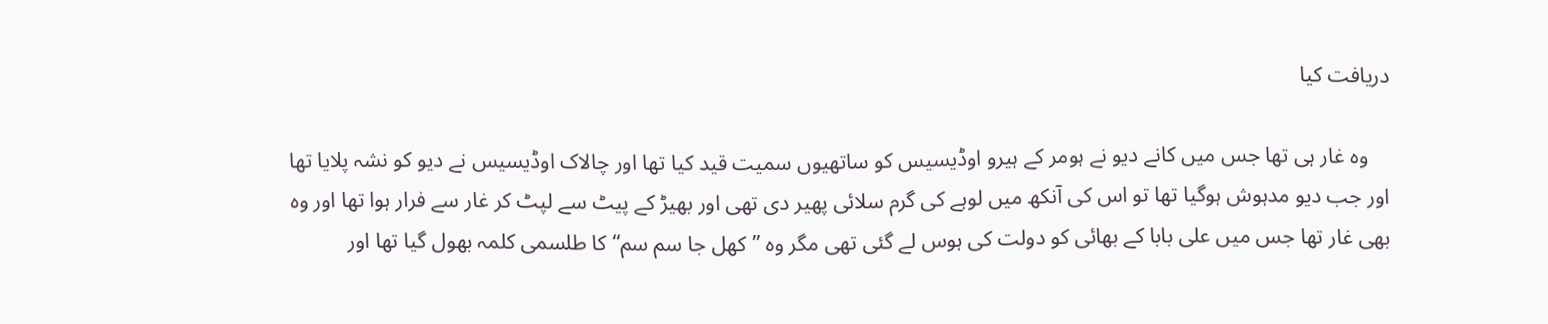دریافت کیا

    وہ غار ہی تھا جس میں کانے دیو نے ہومر کے ہیرو اوڈیسیس کو ساتھیوں سمیت قید کیا تھا اور چالاک اوڈیسیس نے دیو کو نشہ پلایا تھا اور جب دیو مدہوش ہوگیا تھا تو اس کی آنکھ میں لوہے کی گرم سلائی پھیر دی تھی اور بھیڑ کے پیٹ سے لپٹ کر غار سے فرار ہوا تھا اور وہ بھی غار تھا جس میں علی بابا کے بھائی کو دولت کی ہوس لے گئی تھی مگر وہ ’’کھل جا سم سم‘‘ کا طلسمی کلمہ بھول گیا تھا اور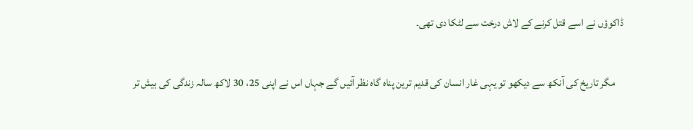ڈاکوؤں نے اسے قتل کرنے کے لاش درخت سے لٹکا دی تھی۔

    مگر تاریخ کی آنکھ سے دیکھو تو یہی غار انسان کی قدیم ترین پناہ گاہ نظر آئیں گے جہاں اس نے اپنی 25، 30 لاکھ سالہ زندگی کی بیش تر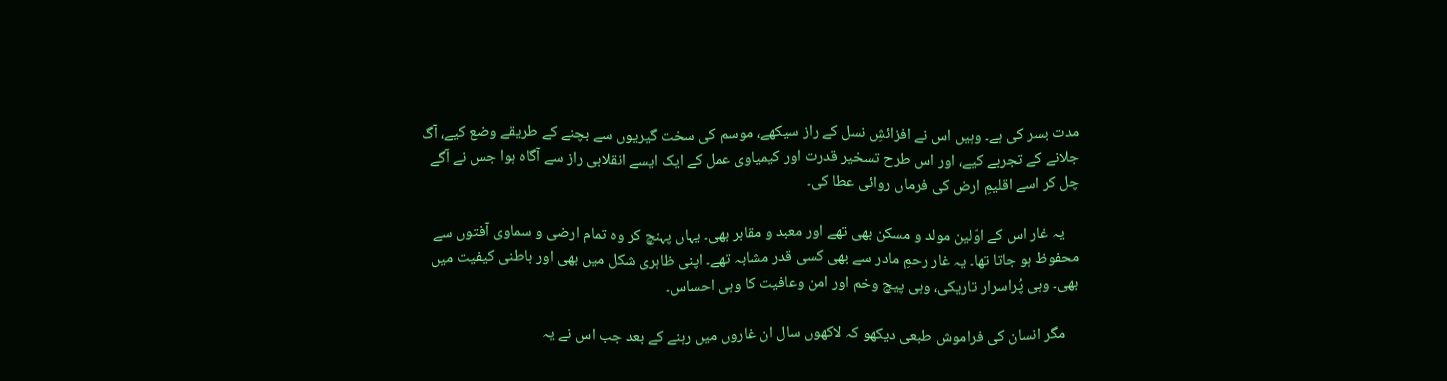مدت بسر کی ہے۔ وہیں اس نے افزائشِ نسل کے راز سیکھے، موسم کی سخت گیریوں سے بچنے کے طریقے وضع کیے، آگ جلانے کے تجربے کیے، اور اس طرح تسخیر قدرت اور کیمیاوی عمل کے ایک ایسے انقلابی راز سے آگاہ ہوا جس نے آگے چل کر اسے اقلیمِ ارض کی فرماں روائی عطا کی۔

    یہ غار اس کے اوّلین مولد و مسکن بھی تھے اور معبد و مقابر بھی۔ یہاں پہنچ کر وہ تمام ارضی و سماوی آفتوں سے محفوظ ہو جاتا تھا۔ یہ غار رحمِ مادر سے بھی کسی قدر مشابہ تھے۔ اپنی ظاہری شکل میں بھی اور باطنی کیفیت میں بھی۔ وہی پُراسرار تاریکی، وہی پیچ وخم اور امن وعافیت کا وہی احساس۔

    مگر انسان کی فراموش طبعی دیکھو کہ لاکھوں سال ان غاروں میں رہنے کے بعد جب اس نے یہ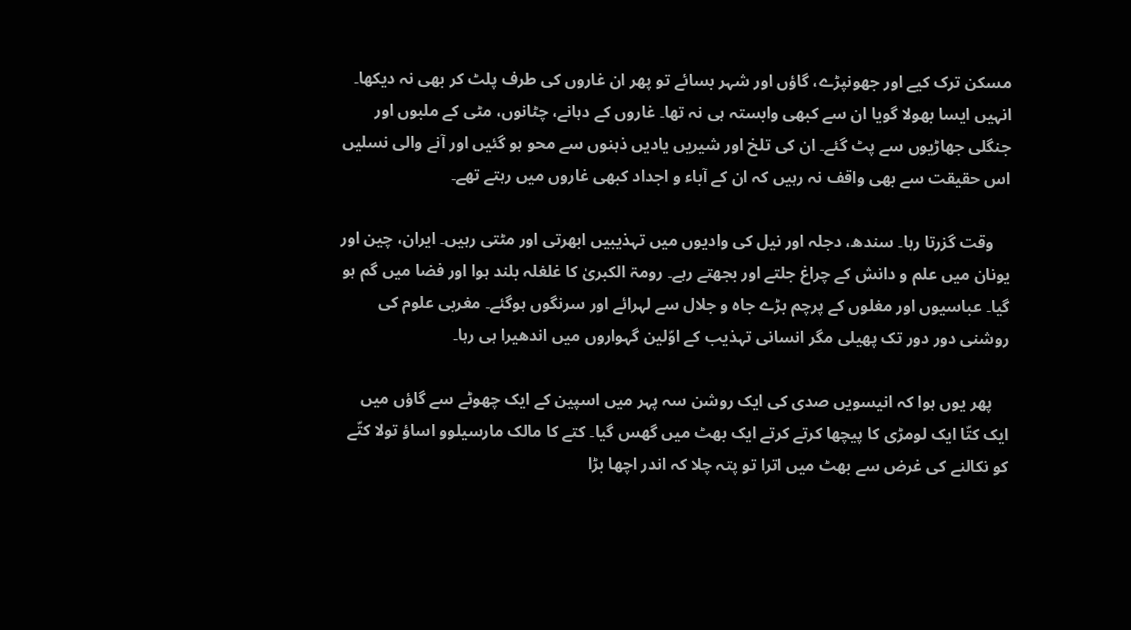مسکن ترک کیے اور جھونپڑے، گاؤں اور شہر بسائے تو پھر ان غاروں کی طرف پلٹ کر بھی نہ دیکھا۔ انہیں ایسا بھولا گویا ان سے کبھی وابستہ ہی نہ تھا۔ غاروں کے دہانے، چٹانوں، مٹی کے ملبوں اور جنگلی جھاڑیوں سے پٹ گئے۔ ان کی تلخ اور شیریں یادیں ذہنوں سے محو ہو گئیں اور آنے والی نسلیں اس حقیقت سے بھی واقف نہ رہیں کہ ان کے آباء و اجداد کبھی غاروں میں رہتے تھے۔

    وقت گزرتا رہا۔ سندھ، دجلہ اور نیل کی وادیوں میں تہذیبیں ابھرتی اور مٹتی رہیں۔ ایران، چین اور یونان میں علم و دانش کے چراغ جلتے اور بجھتے رہے۔ رومۃ الکبریٰ کا غلغلہ بلند ہوا اور فضا میں گم ہو گیا۔ عباسیوں اور مغلوں کے پرچم بڑے جاہ و جلال سے لہرائے اور سرنگوں ہوگئے۔ مغربی علوم کی روشنی دور دور تک پھیلی مگر انسانی تہذیب کے اوّلین گہواروں میں اندھیرا ہی رہا۔

    پھر یوں ہوا کہ انیسویں صدی کی ایک روشن سہ پہر میں اسپین کے ایک چھوٹے سے گاؤں میں ایک کتّا ایک لومڑی کا پیچھا کرتے کرتے ایک بھٹ میں گھس گیا۔ کتے کا مالک مارسیلوو اساؤ تولا کتّے کو نکالنے کی غرض سے بھٹ میں اترا تو پتہ چلا کہ اندر اچھا بڑا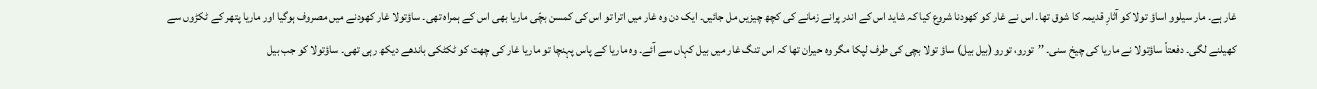غار ہے۔ مار سیلوو اساؤ تولا کو آثارِ قدیمہ کا شوق تھا۔ اس نے غار کو کھودنا شروع کیا کہ شاید اس کے اندر پرانے زمانے کی کچھ چیزیں مل جائیں۔ ایک دن وہ غار میں اترا تو اس کی کمسن بچّی ماریا بھی اس کے ہمراہ تھی۔ ساؤتولا غار کھودنے میں مصروف ہوگیا اور ماریا پتھر کے ٹکڑوں سے کھیلنے لگی۔ دفعتاً ساؤتولا نے ماریا کی چیخ سنی۔ ’’تورو، تورو (بیل بیل) ساؤ تولا بچی کی طرف لپکا مگر وہ حیران تھا کہ اس تنگ غار میں بیل کہاں سے آئے۔ وہ ماریا کے پاس پہنچا تو ماریا غار کی چھت کو ٹکٹکی باندھے دیکھ رہی تھی۔ ساؤتولا کو جب بیل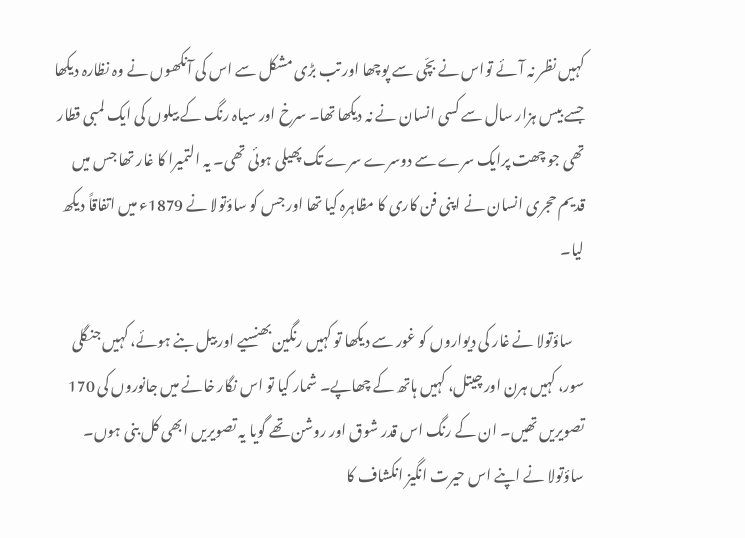کہیں نظر نہ آئے تواس نے بچّی سے پوچھا اور تب بڑی مشکل سے اس کی آنکھوں نے وہ نظارہ دیکھا جسے بیس ہزار سال سے کسی انسان نے نہ دیکھا تھا۔ سرخ اور سیاہ رنگ کے بیلوں کی ایک لمبی قطار تھی جو چھت پرایک سرے سے دوسرے سرے تک پھیلی ہوئی تھی۔ یہ التمیرا کا غار تھا جس میں قدیم حجری انسان نے اپنی فن کاری کا مظاہرہ کیا تھا اور جس کو ساؤتولا نے 1879ء میں اتفاقاً دیکھ لیا۔

    ساؤتولا نے غار کی دیواروں کو غور سے دیکھا تو کہیں رنگین بھنسیے اور بیل بنے ہوئے، کہیں جنگلی سور، کہیں ہرن اور چیتل، کہیں ہاتھ کے چھاپے۔ شمار کیا تو اس نگار خانے میں جانوروں کی 170 تصویریں تھیں۔ ان کے رنگ اس قدر شوق اور روشن تھے گویا یہ تصویریں ابھی کل بنی ہوں۔ ساؤتولا نے اپنے اس حیرت انگیز انکشاف کا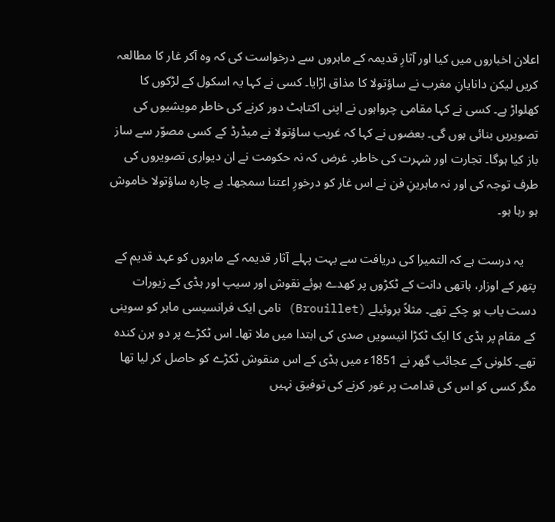اعلان اخباروں میں کیا اور آثارِ قدیمہ کے ماہروں سے درخواست کی کہ وہ آکر غار کا مطالعہ کریں لیکن دانایانِ مغرب نے ساؤتولا کا مذاق اڑایا۔ کسی نے کہا یہ اسکول کے لڑکوں کا کھلواڑ ہے۔ کسی نے کہا مقامی چرواہوں نے اپنی اکتاہٹ دور کرنے کی خاطر مویشیوں کی تصویریں بنائی ہوں گی۔ بعضوں نے کہا کہ غریب ساؤتولا نے میڈرڈ کے کسی مصوّر سے ساز باز کیا ہوگا۔ تجارت اور شہرت کی خاطر۔ غرض کہ نہ حکومت نے ان دیواری تصویروں کی طرف توجہ کی اور نہ ماہرینِ فن نے اس غار کو درخورِ اعتنا سمجھا۔ بے چارہ ساؤتولا خاموش ہو رہا ہو۔

    یہ درست ہے کہ التمیرا کی دریافت سے بہت پہلے آثار قدیمہ کے ماہروں کو عہد قدیم کے پتھر کے اوزار، ہاتھی دانت کے ٹکڑوں پر کھدے ہوئے نقوش اور سیپ اور ہڈی کے زیورات دست یاب ہو چکے تھے۔ مثلاً بروئیلے (Brouillet) نامی ایک فرانسیسی ماہر کو سوینی کے مقام پر ہڈی کا ایک ٹکڑا انیسویں صدی کی ابتدا میں ملا تھا۔ اس ٹکڑے پر دو ہرن کندہ تھے۔ کلونی کے عجائب گھر نے 1851ء میں ہڈی کے اس منقوش ٹکڑے کو حاصل کر لیا تھا مگر کسی کو اس کی قدامت پر غور کرنے کی توفیق نہیں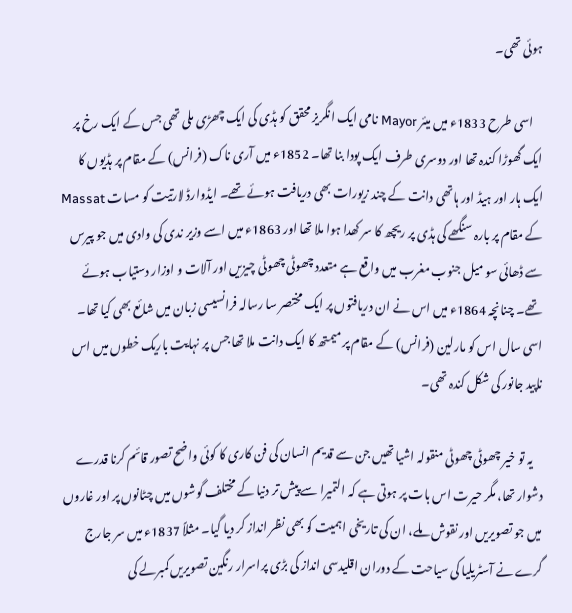ہوئی تھی۔

    اسی طرح 1833ء میں میئر Mayor نامی ایک انگریز محقق کو ہڈی کی ایک چھڑی ملی تھی جس کے ایک رخ پر ایک گھوڑا کندہ تھا اور دوسری طرف ایک پودا بنا تھا۔ 1852ء میں آری ناک (فرانس) کے مقام پر ہڈیوں کا ایک ہار اور ہیڈ اور ہاتھی دانت کے چند زیورات بھی دریافت ہوئے تھے۔ ایڈوارڈ لارتیت کو مسات Massat کے مقام پر بارہ سنگھے کی ہڈی پر ریچھ کا سر کھدا ہوا ملا تھا اور 1863ء میں اسے وزیر ندی کی وادی میں جو پیرس سے ڈھائی سو میل جنوب مغرب میں واقع ہے متعدد چھوٹی چھوٹی چیزیں اور آلات و اوزار دستیاب ہوئے تھے۔ چنانچہ 1864ء میں اس نے ان دریافتوں پر ایک مختصر سا رسالہ فرانسیسی زبان میں شائع بھی کیا تھا۔ اسی سال اس کو مارلین (فرانس) کے مقام پر میمتھ کا ایک دانت ملا تھا جس پر نہایت باریک خطوں میں اس ناپید جانور کی شکل کندہ تھی۔

    یہ تو خیر چھوٹی چھوٹی منقولہ اشیا تھیں جن سے قدیم انسان کی فن کاری کا کوئی واضح تصور قائم کرنا قدرے دشوار تھا، مگر حیرت اس بات پر ہوتی ہے کہ التمیرا سے پیش تر دنیا کے مختلف گوشوں میں چٹانوں پر اور غاروں میں جو تصویریں اور نقوش ملے، ان کی تاریخی اہمیت کو بھی نظر انداز کر دیا گیا۔ مثلاً 1837ء میں سر جارج گرے نے آسٹریلیا کی سیاحت کے دوران اقلیدسی انداز کی بڑی پراسرار رنگین تصویریں کمبرلے کی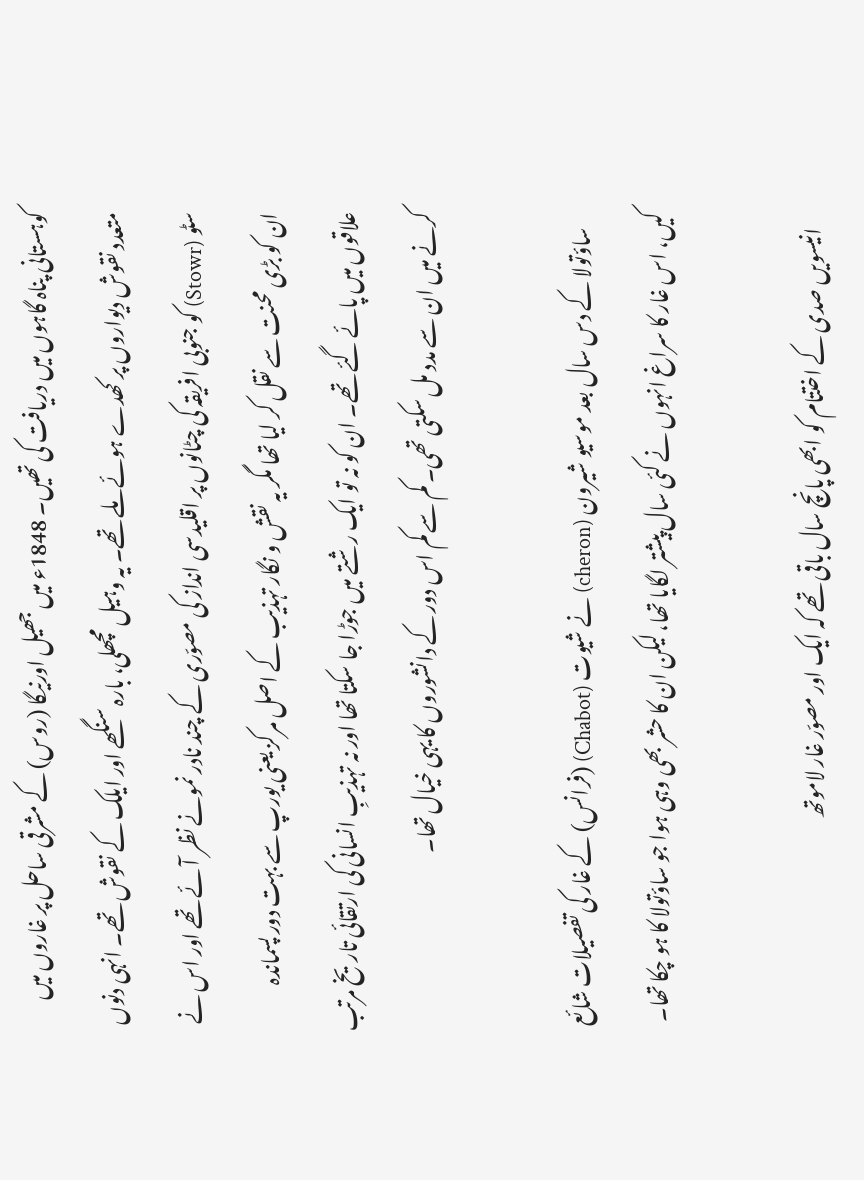کوہستانی پناہ گاہوں میں دریافت کی تھیں۔ 1848ء میں جھیل اورنیگا (روس) کے مشرقی ساحل پر غاروں میں متعدد نقوش دیواروں پر کھدے ہوئے ملے تھے۔ یہ وہیل مچھلی، بارہ سنگھے اور ایلک کے نقوش تھے۔ انہی دنوں سٹو (Stowr) کو جنوبی افریقہ کی چٹانوں پر اقلیدسی انداز کی مصوّری کے چند نادر نمونے نظر آئے تھے اور اس نے ان کو بڑی محنت سے نقل کر لیا تھا مگر یہ نقش و نگار تہذیب کے اصل مرکز یعنی یورپ سے بہت دور پسماندہ علاقوں میں پائے گئے تھے۔ ان کو نہ تو ایک رشتے میں جوڑا جا سکتا تھا اور نہ تہذیبِ انسانی کی ارتقائی تاریخ مرتب کرنے میں ان سے مدد مل سکتی تھی۔ کم سے کم اس دور کے دانشوروں کا یہی خیال تھا۔

    ساؤتولا کے دس سال بعد موسیو شیرون (cheron) نے شیوت (Chabot) (فرانس) کے غار کی تفصیلات شائع کیں، اس غار کا سراغ انہوں نے کئی سال پیشتر لگایا تھا، لیکن ان کا حشر بھی وہی ہوا جو ساؤتولا کا ہو چکا تھا۔

    انیسویں صدی کے اختتام کو ابھی پانچ سال باقی تھے کہ ایک اور مصوّر غار لاموتھ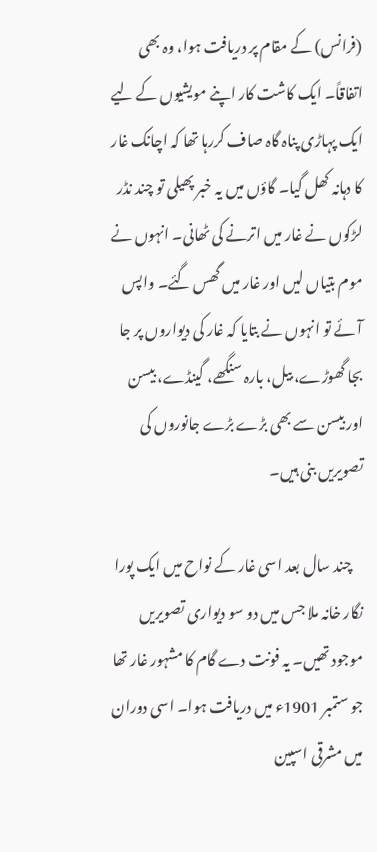(فرانس) کے مقام پر دریافت ہوا، وہ بھی اتفاقاً۔ ایک کاشت کار اپنے مویشیوں کے لیے ایک پہاڑی پناہ گاہ صاف کررہا تھا کہ اچانک غار کا دہانہ کھل گیا۔ گاؤں میں یہ خبر پھیلی تو چند نڈر لڑکوں نے غار میں اترنے کی ٹھانی۔ انہوں نے موم بتیاں لیں اور غار میں گھس گئے۔ واپس آئے تو انہوں نے بتایا کہ غار کی دیواروں پر جا بجا گھوڑے، بیل، بارہ سنگھے، گینڈے، بیسن اور بیسن سے بھی بڑے بڑے جانوروں کی تصویریں بنی ہیں۔

    چند سال بعد اسی غار کے نواح میں ایک پورا نگار خانہ ملا جس میں دو سو دیواری تصویریں موجود تھیں۔ یہ فونت دے گام کا مشہور غار تھا جو ستمبر 1901ء میں دریافت ہوا۔ اسی دوران میں مشرقی اسپین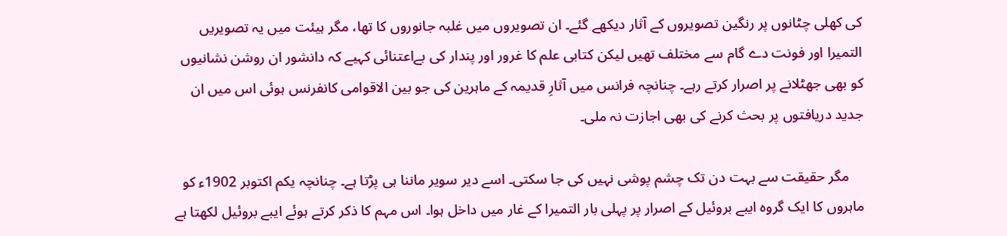کی کھلی چٹانوں پر رنگین تصویروں کے آثار دیکھے گئے۔ ان تصویروں میں غلبہ جانوروں کا تھا، مگر ہیئت میں یہ تصویریں التمیرا اور فونت دے گام سے مختلف تھیں لیکن کتابی علم کا غرور اور پندار کی بےاعتنائی کہیے کہ دانشور ان روشن نشانیوں کو بھی جھٹلانے پر اصرار کرتے رہے۔ چنانچہ فرانس میں آثارِ قدیمہ کے ماہرین کی جو بین الاقوامی کانفرنس ہوئی اس میں ان جدید دریافتوں پر بحث کرنے کی بھی اجازت نہ ملی۔

    مگر حقیقت سے بہت دن تک چشم پوشی نہیں کی جا سکتی۔ اسے دیر سویر ماننا ہی پڑتا ہے۔ چنانچہ یکم اکتوبر 1902ء کو ماہروں کا ایک گروہ ایبے بروئیل کے اصرار پر پہلی بار التمیرا کے غار میں داخل ہوا۔ اس مہم کا ذکر کرتے ہوئے ایبے بروئیل لکھتا ہے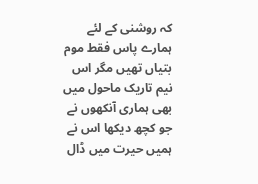کہ روشنی کے لئے ہمارے پاس فقط موم بتیاں تھیں مگر اس نیم تاریک ماحول میں بھی ہماری آنکھوں نے جو کچھ دیکھا اس نے ہمیں حیرت میں ڈال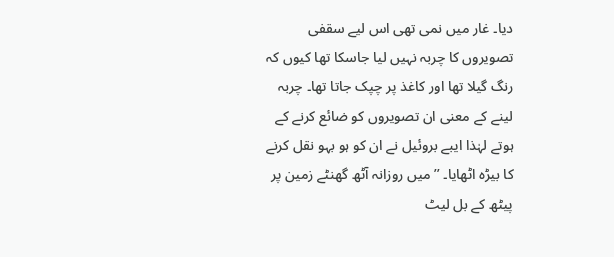دیا۔ غار میں نمی تھی اس لیے سقفی تصویروں کا چربہ نہیں لیا جاسکا تھا کیوں کہ رنگ گیلا تھا اور کاغذ پر چپک جاتا تھا۔ چربہ لینے کے معنی ان تصویروں کو ضائع کرنے کے ہوتے لہٰذا ایبے بروئیل نے ان کو ہو بہو نقل کرنے کا بیڑہ اٹھایا۔ ’’میں روزانہ آٹھ گھنٹے زمین پر پیٹھ کے بل لیٹ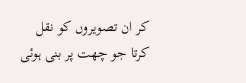کر ان تصویروں کو نقل کرتا جو چھت پر بنی ہوئی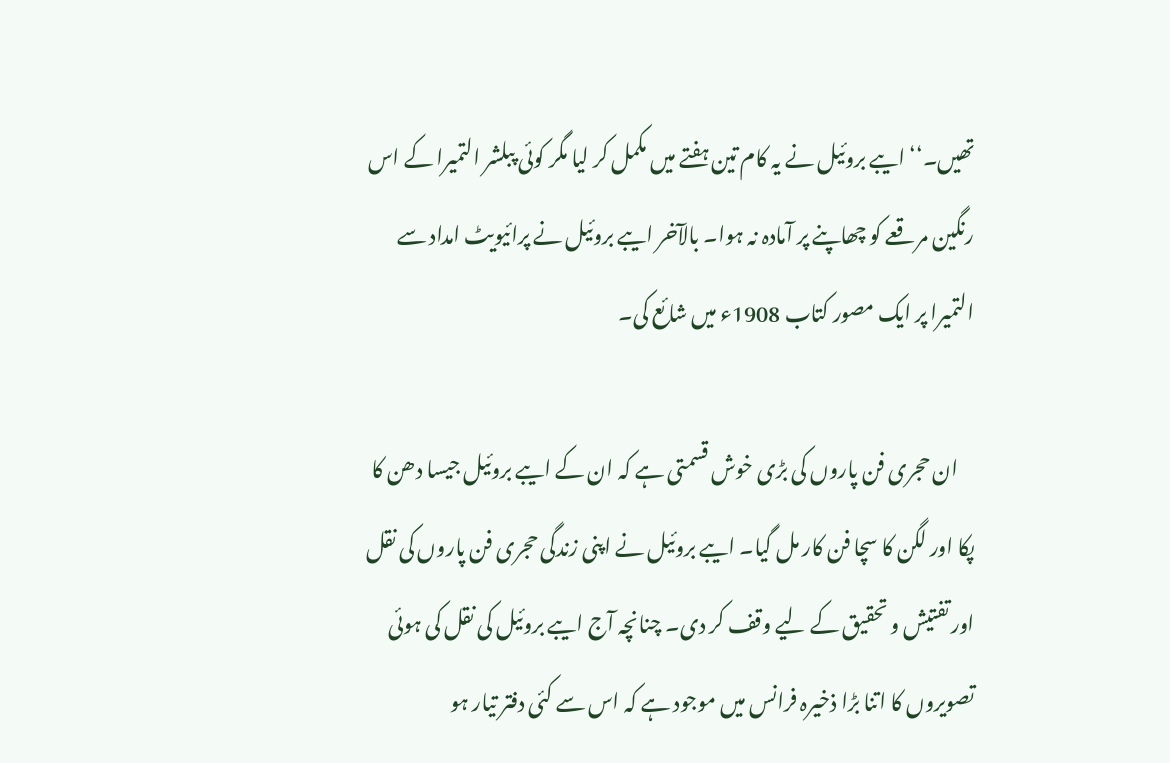تھیں۔‘‘ ایبے بروئیل نے یہ کام تین ہفتے میں مکمل کر لیا مگر کوئی پبلشر التمیرا کے اس رنگین مرقعے کو چھاپنے پر آمادہ نہ ہوا۔ بالآخر ایبے بروئیل نے پرائیویٹ امداد سے التمیرا پر ایک مصور کتاب 1908ء میں شائع کی۔

    ان حجری فن پاروں کی بڑی خوش قسمتی ہے کہ ان کے ایبے بروئیل جیسا دھن کا پکا اور لگن کا سچا فن کار مل گیا۔ ایبے بروئیل نے اپنی زندگی حجری فن پاروں کی نقل اور تفتیش و تحقیق کے لیے وقف کر دی۔ چنانچہ آج ایبے بروئیل کی نقل کی ہوئی تصویروں کا اتنا بڑا ذخیرہ فرانس میں موجود ہے کہ اس سے کئی دفتر تیار ہو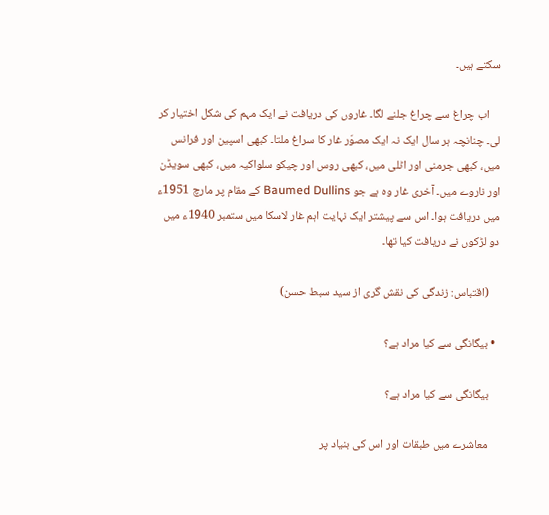سکتے ہیں۔

    اب چراغ سے چراغ جلنے لگا۔ غاروں کی دریافت نے ایک مہم کی شکل اختیار کر لی۔ چنانچہ ہر سال ایک نہ ایک مصوّر غار کا سراغ ملتا۔ کبھی اسپین اور فرانس میں، کبھی جرمنی اور اٹلی میں، کبھی روس اور چیکو سلواکیہ میں، کبھی سویڈن اور ناروے میں۔ آخری غار وہ ہے جو Baumed Dullins کے مقام پر مارچ 1951ء میں دریافت ہوا۔ اس سے پیشتر ایک نہایت اہم غار لاسکا میں ستمبر 1940ء میں دو لڑکوں نے دریافت کیا تھا۔

    (اقتباس: زندگی کی نقش گری از سید سبط حسن)

  • بیگانگی سے کیا مراد ہے؟

    بیگانگی سے کیا مراد ہے؟

    معاشرے میں طبقات اور اس کی بنیاد پر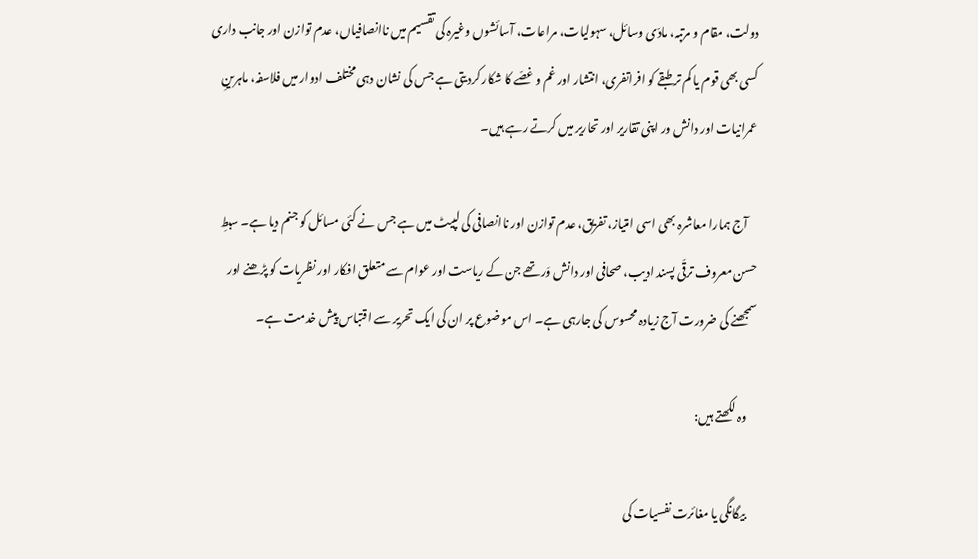دولت، مقام و مرتبہ، مادّی وسائل، سہولیات، مراعات، آسائشوں وغیرہ کی تقسیم میں ناانصافیاں، عدم توازن اور جانب داری کسی بھی قوم یا کم تر طبقے کو افراتفری، انتشار اور غم و غصّے کا شکار کردیتی ہے جس کی نشان دہی مختلف ادوار میں فلاسفہ، ماہرینِ عمرانیات اور دانش ور اپنی تقاریر اور تحاریر میں کرتے رہے ہیں۔

    آج ہمارا معاشرہ بھی اسی امتیاز، تفریق، عدم توازن اور ناانصافی کی لپیٹ میں ہے جس نے کئی مسائل کو جنم دیا ہے۔ سبطِ حسن معروف ترقّی پسند ادیب، صحافی اور دانش وَر تھے جن کے ریاست اور عوام سے متعلق افکار اور نظریات کو پڑھنے اور سمجھنے کی ضرورت آج زیادہ محسوس کی جارہی ہے۔ اس موضوع پر ان کی ایک تحریر سے اقتباس پیش خدمت ہے۔

    وہ لکھتے ہیں:

    بیگانگی یا مغائرت نفسیات کی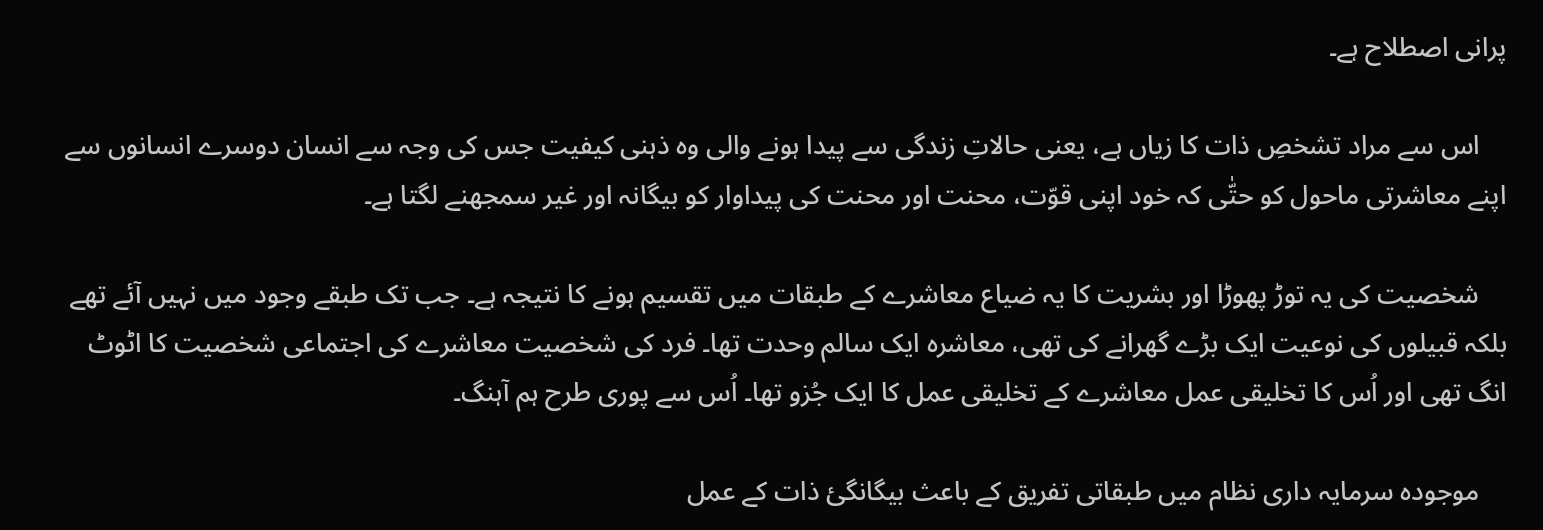پرانی اصطلاح ہے۔

    اس سے مراد تشخصِ ذات کا زیاں ہے، یعنی حالاتِ زندگی سے پیدا ہونے والی وہ ذہنی کیفیت جس کی وجہ سے انسان دوسرے انسانوں سے اپنے معاشرتی ماحول کو حتّٰی کہ خود اپنی قوّت، محنت اور محنت کی پیداوار کو بیگانہ اور غیر سمجھنے لگتا ہے۔

    شخصیت کی یہ توڑ پھوڑا اور بشریت کا یہ ضیاع معاشرے کے طبقات میں تقسیم ہونے کا نتیجہ ہے۔ جب تک طبقے وجود میں نہیں آئے تھے بلکہ قبیلوں کی نوعیت ایک بڑے گھرانے کی تھی، معاشرہ ایک سالم وحدت تھا۔ فرد کی شخصیت معاشرے کی اجتماعی شخصیت کا اٹوٹ انگ تھی اور اُس کا تخلیقی عمل معاشرے کے تخلیقی عمل کا ایک جُزو تھا۔ اُس سے پوری طرح ہم آہنگ۔

    موجودہ سرمایہ داری نظام میں طبقاتی تفریق کے باعث بیگانگیٔ ذات کے عمل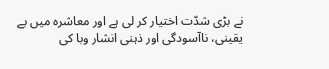نے بڑی شدّت اختیار کر لی ہے اور معاشرہ میں بے یقینی، ناآسودگی اور ذہنی انشار وبا کی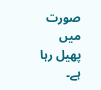صورت میں پھیل رہا ہے۔